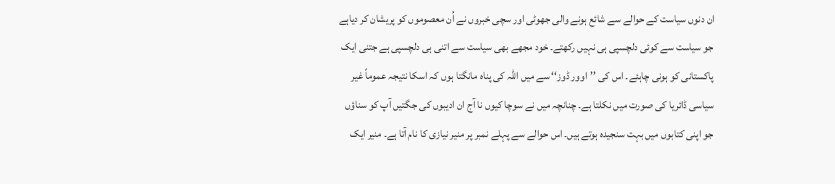ان دنوں سیاست کے حوالے سے شائع ہونے والی جھوٹی اور سچی خبروں نے اُن معصوموں کو پریشان کر دیاہے جو سیاست سے کوئی دلچسپی ہی نہیں رکھتے۔ خود مجھے بھی سیاست سے اتنی ہی دلچسپی ہے جتنی ایک پاکستانی کو ہونی چاہئے۔ اس کی ’’اوور ڈوز‘‘ سے میں اللہ کی پناہ مانگتا ہوں کہ اسکا نتیجہ عموماً غیر سیاسی ڈائریا کی صورت میں نکلتا ہے۔ چنانچہ میں نے سوچا کیوں نا آج ان ادیبوں کی جگتیں آپ کو سناؤں جو اپنی کتابوں میں بہت سنجیدہ ہوتے ہیں۔ اس حوالے سے پہلے نمبر پر منیر نیازی کا نام آتا ہے۔ منیر ایک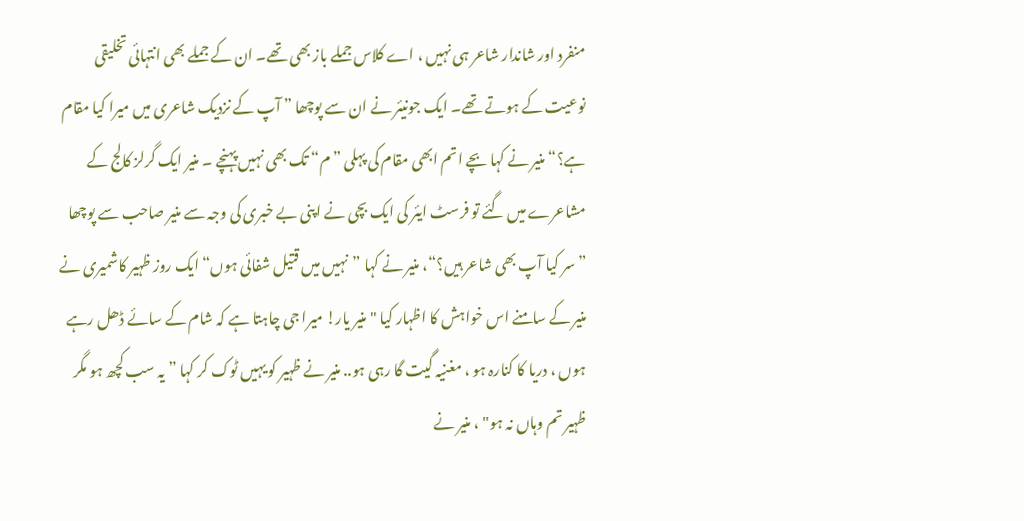منفرد اور شاندار شاعر ہی نہیں ، اے کلاس جملے باز بھی تھے۔ ان کے جملے بھی انتہائی تخلیقی نوعیت کے ہوتے تھے۔ ایک جونیئر نے ان سے پوچھا ” آپ کے نزدیک شاعری میں میرا کیا مقام ہے؟“ منیر نے کہا بچے اتم ابھی مقام کی پہلی ”م“ تک بھی نہیں پہنچے ۔ منیر ایک گرلز کالج کے مشاعرے میں گئے تو فرسٹ ایئر کی ایک بچی نے اپنی بے خبری کی وجہ سے منیر صاحب سے پوچھا ”سر کیا آپ بھی شاعر ہیں؟“، منیر نے کہا ”نہیں میں قتیل شفائی ہوں“ ایک روز ظہیر کاشمیری نے منیر کے سامنے اس خواہش کا اظہار کیا " منیر یار! میرا جی چاہتا ہے کہ شام کے سائے ڈھل رہے ہوں ، دریا کا کنارہ ہو ، مغنیہ گیت گا رہی ہو.. منیر نے ظہیر کو یہیں ٹوک کر کہا ” یہ سب کچھ ہو مگر ظہیر تم وہاں نہ ہو" ، منیر نے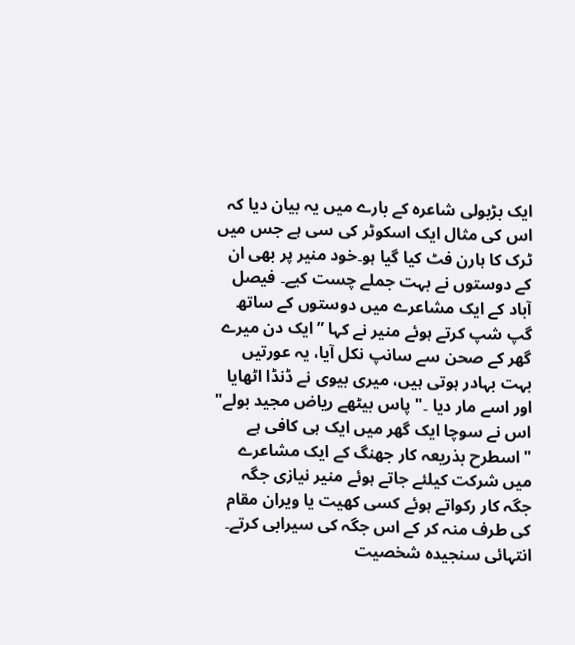ایک بڑبولی شاعرہ کے بارے میں یہ بیان دیا کہ اس کی مثال ایک اسکوٹر کی سی ہے جس میں ٹرک کا ہارن فٹ کیا گیا ہو۔خود منیر پر بھی ان کے دوستوں نے بہت جملے چست کیے۔ فیصل آباد کے ایک مشاعرے میں دوستوں کے ساتھ گپ شپ کرتے ہوئے منیر نے کہا ” ایک دن میرے گھر کے صحن سے سانپ نکل آیا، یہ عورتیں بہت بہادر ہوتی ہیں، میری بیوی نے ڈنڈا اٹھایا اور اسے مار دیا ۔" پاس بیٹھے ریاض مجید بولے" اس نے سوچا ایک گھر میں ایک ہی کافی ہے "اسطرح بذریعہ کار جھنگ کے ایک مشاعرے میں شرکت کیلئے جاتے ہوئے منیر نیازی جگہ جگہ کار رکواتے ہوئے کسی کھیت یا ویران مقام کی طرف منہ کر کے اس جگہ کی سیرابی کرتے۔ انتہائی سنجیدہ شخصیت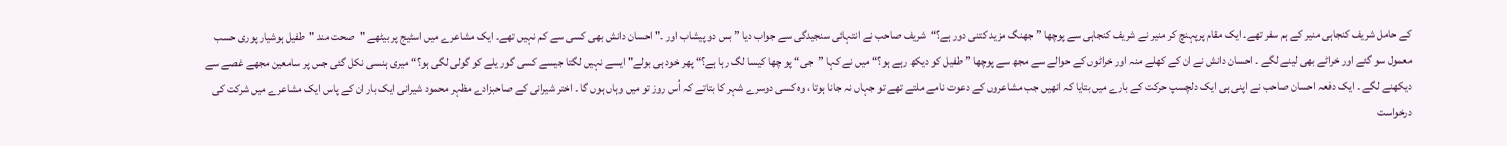کے حامل شریف کنجاہی منیر کے ہم سفر تھے۔ ایک مقام پرپہنچ کر منیر نے شریف کنجاہی سے پوچھا ” جھنگ مزید کتنی دور ہے؟“شریف صاحب نے انتہائی سنجیدگی سے جواب دیا ” بس دو پیشاب اور ۔" احسان دانش بھی کسی سے کم نہیں تھے۔ ایک مشاعرے میں اسٹیج پر بیٹھے "صحت مند "طفیل ہوشیار پوری حسب معمول سو گئے اور خراٹے بھی لینے لگے ۔ احسان دانش نے ان کے کھلے منہ اور خراٹوں کے حوالے سے مجھ سے پوچھا ” طفیل کو دیکھ رہے ہو؟“ میں نے کہا ”جی“ پو چھا کیسا لگ رہا ہے؟“ پھر خود ہی بولے" ایسے نہیں لگتا جیسے کسی گور یلے کو گولی لگی ہو؟“ میری ہنسی نکل گئی جس پر سامعین مجھے غصے سے دیکھنے لگے ۔ ایک دفعہ احسان صاحب نے اپنی ہی ایک دلچسپ حرکت کے بارے میں بتایا کہ انھیں جب مشاعروں کے دعوت نامے ملتے تھے تو جہاں نہ جانا ہوتا ، وہ کسی دوسرے شہر کا بتاتے کہ اُس روز تو میں وہاں ہوں گا ۔ اختر شیرانی کے صاحبزادے مظہر محمود شیرانی ایک بار ان کے پاس ایک مشاعرے میں شرکت کی درخواست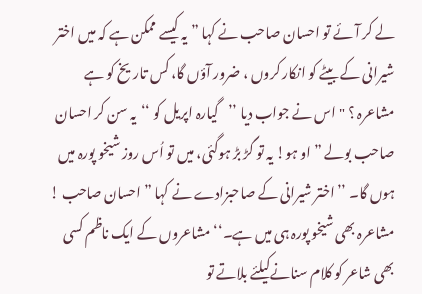لے کر آئے تو احسان صاحب نے کہا ” یہ کیسے ممکن ہے کہ میں اختر شیرانی کے بیٹے کو انکار کروں ، ضرور آؤں گا، کس تاریخ کو ہے مشاعرہ ؟ "اس نے جواب دیا ’’گیارہ اپریل کو ‘‘یہ سن کر احسان صاحب بولے ” او ہو! یہ تو گڑ بڑ ہوگئی، میں تو اُس روز شیخو پورہ میں ہوں گا۔ ’’اختر شیرانی کے صاحبزادے نے کہا ” احسان صاحب ! مشاعرہ بھی شیخو پورہ ہی میں ہے۔‘‘ مشاعروں کے ایک ناظم کسی بھی شاعر کو کلام سنانےکیلئے بلاتے تو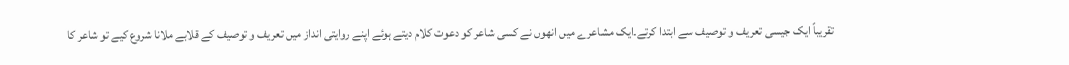تقریباً ایک جیسی تعریف و توصیف سے ابتدا کرتے۔ایک مشاعرے میں انھوں نے کسی شاعر کو دعوت کلام دیتے ہوئے اپنے روایتی انداز میں تعریف و توصیف کے قلابے ملانا شروع کیے تو شاعر کا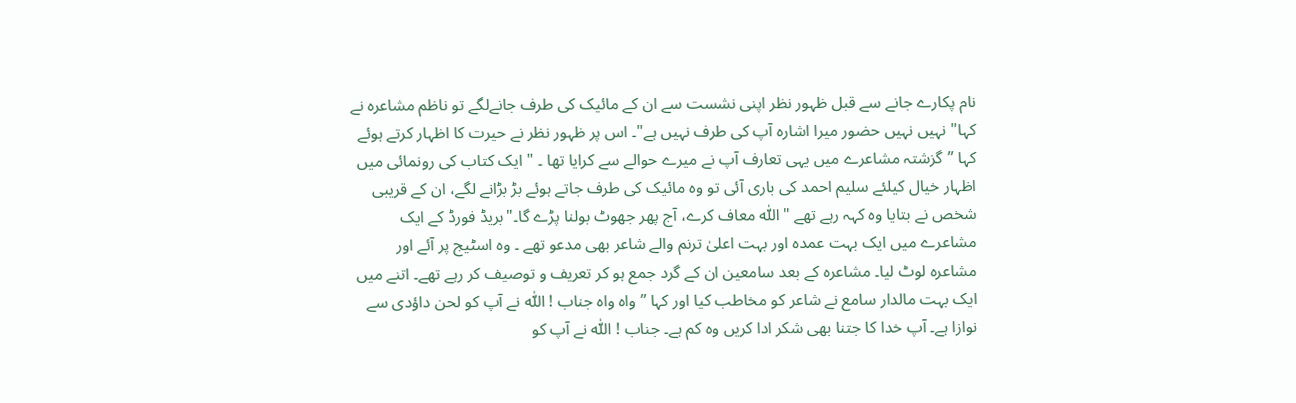نام پکارے جانے سے قبل ظہور نظر اپنی نشست سے ان کے مائیک کی طرف جانےلگے تو ناظم مشاعرہ نے کہا" نہیں نہیں حضور میرا اشارہ آپ کی طرف نہیں ہے"۔ اس پر ظہور نظر نے حیرت کا اظہار کرتے ہوئے کہا ”گزشتہ مشاعرے میں یہی تعارف آپ نے میرے حوالے سے کرایا تھا ۔ " ایک کتاب کی رونمائی میں اظہار خیال کیلئے سلیم احمد کی باری آئی تو وہ مائیک کی طرف جاتے ہوئے بڑ بڑانے لگے، ان کے قریبی شخص نے بتایا وہ کہہ رہے تھے "اللّٰہ معاف کرے، آج پھر جھوٹ بولنا پڑے گا۔"بریڈ فورڈ کے ایک مشاعرے میں ایک بہت عمدہ اور بہت اعلیٰ ترنم والے شاعر بھی مدعو تھے ۔ وہ اسٹیج پر آئے اور مشاعرہ لوٹ لیا۔ مشاعرہ کے بعد سامعین ان کے گرد جمع ہو کر تعریف و توصیف کر رہے تھے۔ اتنے میں ایک بہت مالدار سامع نے شاعر کو مخاطب کیا اور کہا ” واہ واہ جناب ! اللّٰہ نے آپ کو لحن داؤدی سے نوازا ہے۔ آپ خدا کا جتنا بھی شکر ادا کریں وہ کم ہے۔ جناب ! اللّٰہ نے آپ کو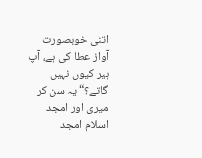اتنی خوبصورت آواز عطا کی ہے، آپ ہیر کیوں نہیں گاتے؟“ یہ سن کر میری اور امجد اسلام امجد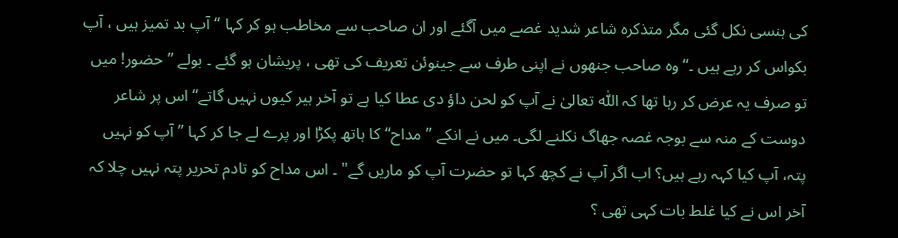کی ہنسی نکل گئی مگر متذکرہ شاعر شدید غصے میں آگئے اور ان صاحب سے مخاطب ہو کر کہا ‘‘آپ بد تمیز ہیں ، آپ بکواس کر رہے ہیں ۔‘‘ وہ صاحب جنھوں نے اپنی طرف سے جینوئن تعریف کی تھی ، پریشان ہو گئے ۔ بولے ” حضور! میں تو صرف یہ عرض کر رہا تھا کہ اللّٰہ تعالیٰ نے آپ کو لحن داؤ دی عطا کیا ہے تو آخر ہیر کیوں نہیں گاتے‘‘ اس پر شاعر دوست کے منہ سے بوجہ غصہ جھاگ نکلنے لگی۔ میں نے انکے ’’مداح‘‘ کا ہاتھ پکڑا اور پرے لے جا کر کہا ” آپ کو نہیں پتہ، آپ کیا کہہ رہے ہیں؟ اب اگر آپ نے کچھ کہا تو حضرت آپ کو ماریں گے" ۔ اس مداح کو تادم تحریر پتہ نہیں چلا کہ آخر اس نے کیا غلط بات کہی تھی ؟